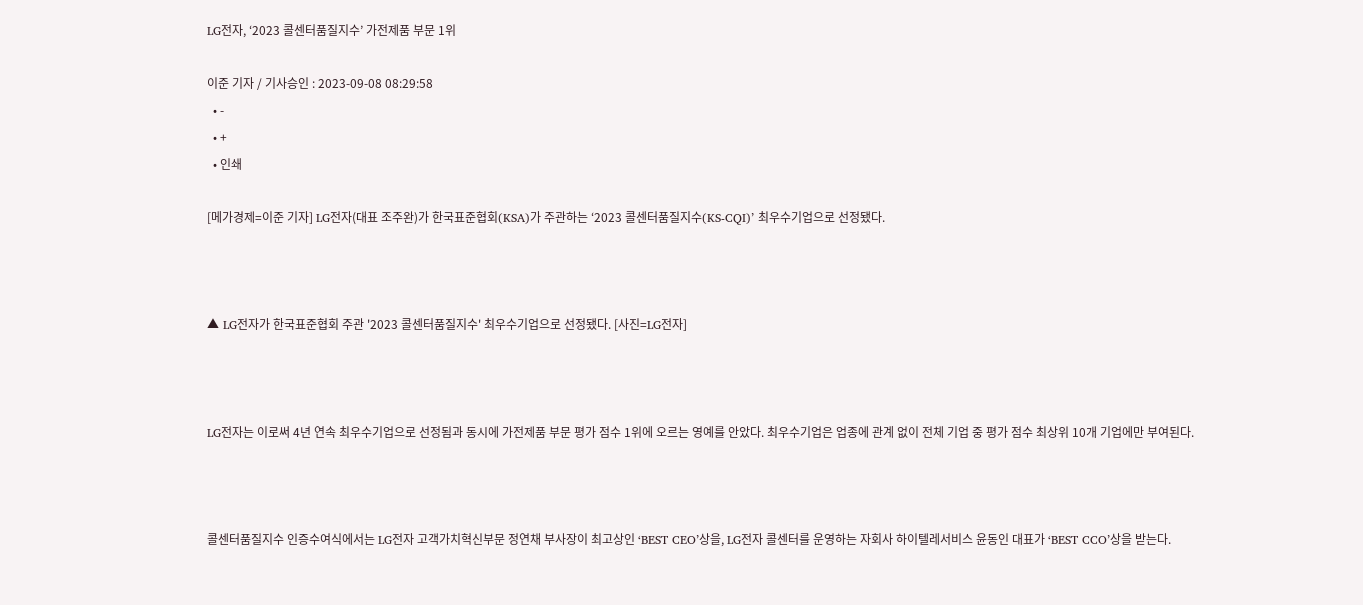LG전자, ‘2023 콜센터품질지수’ 가전제품 부문 1위

이준 기자 / 기사승인 : 2023-09-08 08:29:58
  • -
  • +
  • 인쇄

[메가경제=이준 기자] LG전자(대표 조주완)가 한국표준협회(KSA)가 주관하는 ‘2023 콜센터품질지수(KS-CQI)’ 최우수기업으로 선정됐다.



▲ LG전자가 한국표준협회 주관 '2023 콜센터품질지수' 최우수기업으로 선정됐다. [사진=LG전자]



LG전자는 이로써 4년 연속 최우수기업으로 선정됨과 동시에 가전제품 부문 평가 점수 1위에 오르는 영예를 안았다. 최우수기업은 업종에 관계 없이 전체 기업 중 평가 점수 최상위 10개 기업에만 부여된다.



콜센터품질지수 인증수여식에서는 LG전자 고객가치혁신부문 정연채 부사장이 최고상인 ‘BEST CEO’상을, LG전자 콜센터를 운영하는 자회사 하이텔레서비스 윤동인 대표가 ‘BEST CCO’상을 받는다.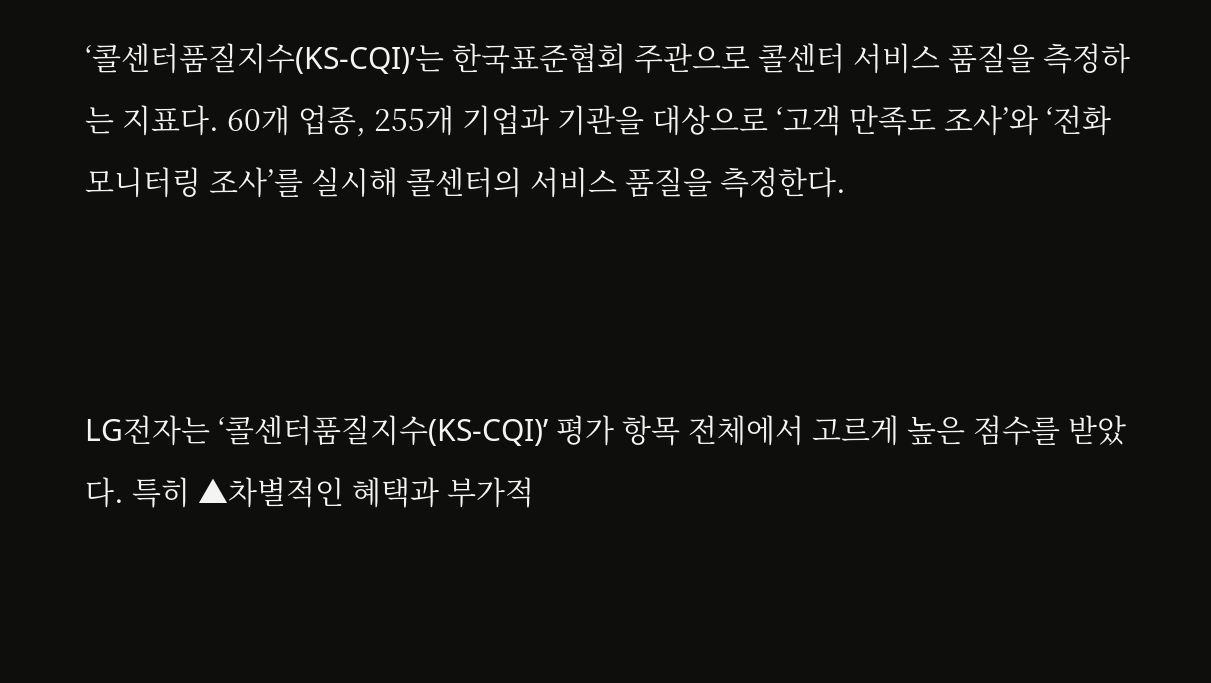‘콜센터품질지수(KS-CQI)’는 한국표준협회 주관으로 콜센터 서비스 품질을 측정하는 지표다. 60개 업종, 255개 기업과 기관을 대상으로 ‘고객 만족도 조사’와 ‘전화모니터링 조사’를 실시해 콜센터의 서비스 품질을 측정한다.



LG전자는 ‘콜센터품질지수(KS-CQI)’ 평가 항목 전체에서 고르게 높은 점수를 받았다. 특히 ▲차별적인 혜택과 부가적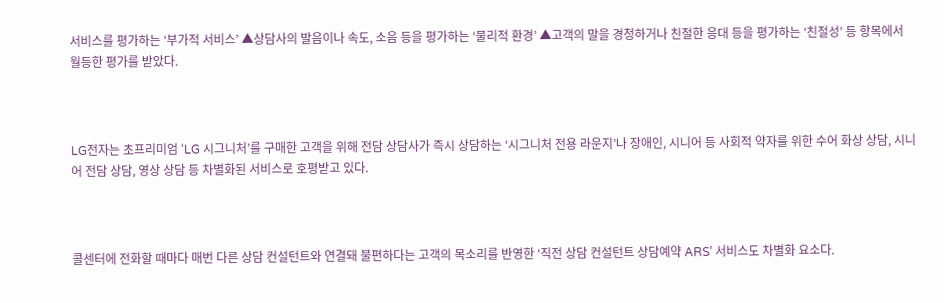서비스를 평가하는 ‘부가적 서비스’ ▲상담사의 발음이나 속도, 소음 등을 평가하는 ‘물리적 환경’ ▲고객의 말을 경청하거나 친절한 응대 등을 평가하는 ‘친절성’ 등 항목에서 월등한 평가를 받았다.



LG전자는 초프리미엄 ‘LG 시그니처’를 구매한 고객을 위해 전담 상담사가 즉시 상담하는 ‘시그니처 전용 라운지’나 장애인, 시니어 등 사회적 약자를 위한 수어 화상 상담, 시니어 전담 상담, 영상 상담 등 차별화된 서비스로 호평받고 있다.



콜센터에 전화할 때마다 매번 다른 상담 컨설턴트와 연결돼 불편하다는 고객의 목소리를 반영한 ‘직전 상담 컨설턴트 상담예약 ARS’ 서비스도 차별화 요소다.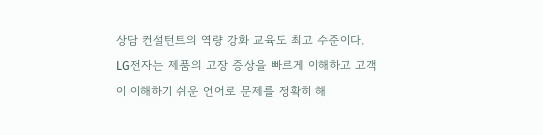상담 컨설턴트의 역량 강화 교육도 최고 수준이다. LG전자는 제품의 고장 증상을 빠르게 이해하고 고객이 이해하기 쉬운 언어로 문제를 정확히 해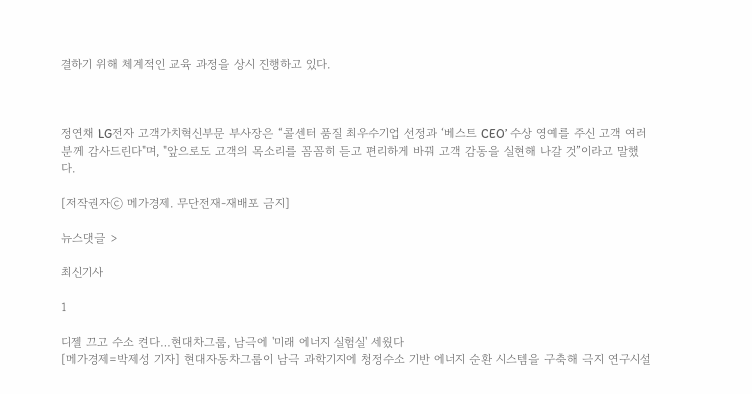결하기 위해 체계적인 교육 과정을 상시 진행하고 있다.



정연채 LG전자 고객가치혁신부문 부사장은 “콜센터 품질 최우수기업 선정과 ‘베스트 CEO’ 수상 영예를 주신 고객 여러분께 감사드린다"며, "앞으로도 고객의 목소리를 꼼꼼히 듣고 편리하게 바꿔 고객 감동을 실현해 나갈 것”이라고 말했다.

[저작권자ⓒ 메가경제. 무단전재-재배포 금지]

뉴스댓글 >

최신기사

1

디젤 끄고 수소 켠다…현대차그룹, 남극에 '미래 에너지 실험실' 세웠다
[메가경제=박제성 기자] 현대자동차그룹이 남극 과학기지에 청정수소 기반 에너지 순환 시스템을 구축해 극지 연구시설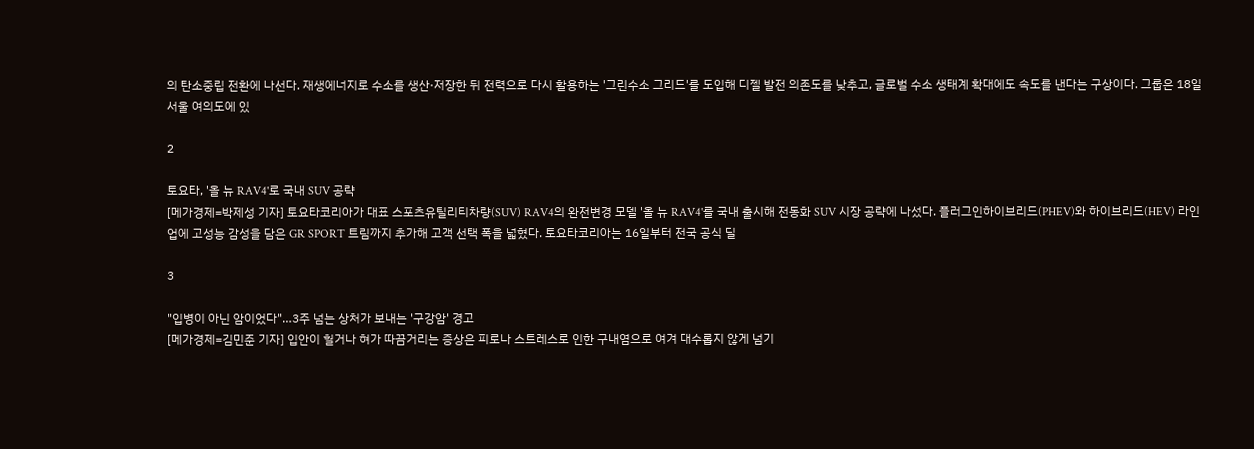의 탄소중립 전환에 나선다. 재생에너지로 수소를 생산·저장한 뒤 전력으로 다시 활용하는 '그린수소 그리드'를 도입해 디젤 발전 의존도를 낮추고, 글로벌 수소 생태계 확대에도 속도를 낸다는 구상이다. 그룹은 18일 서울 여의도에 있

2

토요타, '올 뉴 RAV4'로 국내 SUV 공략
[메가경제=박제성 기자] 토요타코리아가 대표 스포츠유틸리티차량(SUV) RAV4의 완전변경 모델 '올 뉴 RAV4'를 국내 출시해 전동화 SUV 시장 공략에 나섰다. 플러그인하이브리드(PHEV)와 하이브리드(HEV) 라인업에 고성능 감성을 담은 GR SPORT 트림까지 추가해 고객 선택 폭을 넓혔다. 토요타코리아는 16일부터 전국 공식 딜

3

"입병이 아닌 암이었다"…3주 넘는 상처가 보내는 '구강암' 경고
[메가경제=김민준 기자] 입안이 헐거나 혀가 따끔거리는 증상은 피로나 스트레스로 인한 구내염으로 여겨 대수롭지 않게 넘기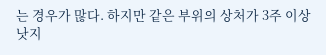는 경우가 많다. 하지만 같은 부위의 상처가 3주 이상 낫지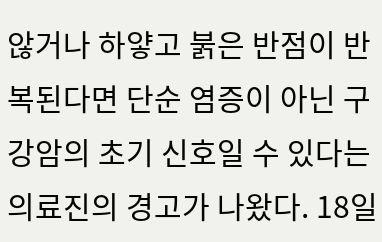않거나 하얗고 붉은 반점이 반복된다면 단순 염증이 아닌 구강암의 초기 신호일 수 있다는 의료진의 경고가 나왔다. 18일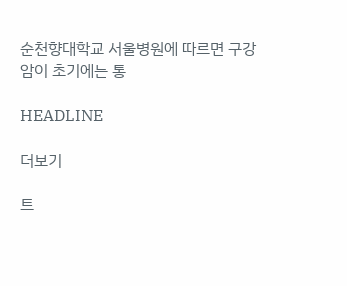순천향대학교 서울병원에 따르면 구강암이 초기에는 통

HEADLINE

더보기

트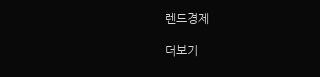렌드경제

더보기